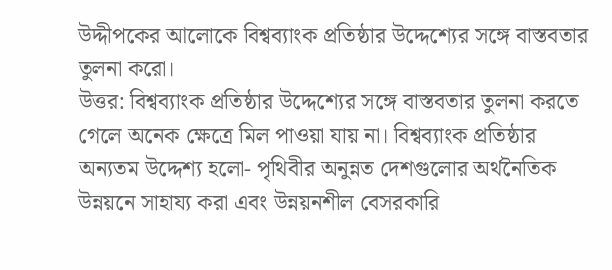উদ্দীপকের আলোকে বিশ্বব্যাংক প্রতিষ্ঠার উদ্দেশ্যের সঙ্গে বাস্তবতার তুলনা করো।
উত্তর: বিশ্বব্যাংক প্রতিষ্ঠার উদ্দেশ্যের সঙ্গে বাস্তবতার তুলনা করতে গেলে অনেক ক্ষেত্রে মিল পাওয়া যায় না। বিশ্বব্যাংক প্রতিষ্ঠার অন্যতম উদ্দেশ্য হলো- পৃথিবীর অনুন্নত দেশগুলোর অর্থনৈতিক উন্নয়নে সাহায্য করা এবং উন্নয়নশীল বেসরকারি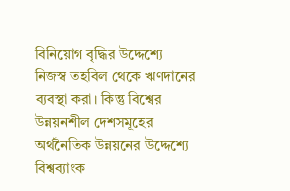বিনিয়োগ বৃদ্ধির উদ্দেশ্যে নিজস্ব তহবিল থেকে ঋণদানের ব্যবস্থা করা। কিন্তু বিশ্বের উন্নয়নশীল দেশসমূহের অর্থনৈতিক উন্নয়নের উদ্দেশ্যে বিশ্বব্যাংক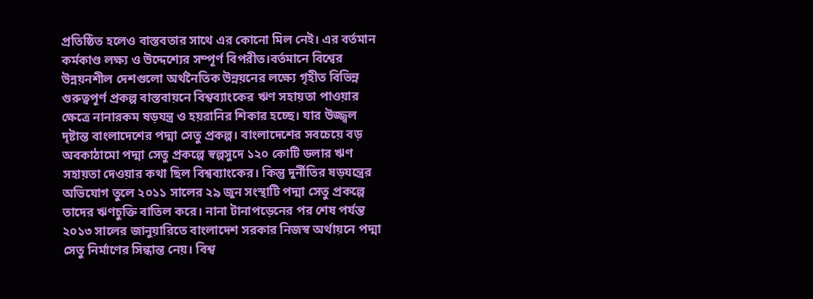প্রতিষ্ঠিত হলেও বাস্তবতার সাথে এর কোনো মিল নেই। এর বর্তমান কর্মকাণ্ড লক্ষ্য ও উদ্দেশ্যের সম্পূর্ণ বিপরীত।বর্তমানে বিশ্বের উন্নয়নশীল দেশগুলো অর্থনৈতিক উন্নয়নের লক্ষ্যে গৃহীত বিভিন্ন গুরুত্বপূর্ণ প্রকল্প বাস্তবায়নে বিশ্বব্যাংকের ঋণ সহায়তা পাওয়ার ক্ষেত্রে নানারকম ষড়যন্ত্র ও হয়রানির শিকার হচ্ছে। যার উজ্জ্বল দৃষ্টান্ত বাংলাদেশের পদ্মা সেতু প্রকল্প। বাংলাদেশের সবচেয়ে বড় অবকাঠামো পদ্মা সেতু প্রকল্পে স্বল্পসুদে ১২০ কোটি ডলার ঋণ সহায়তা দেওয়ার কথা ছিল বিশ্বব্যাংকের। কিন্তু দুর্নীতির ষড়যন্ত্রের অভিযোগ তুলে ২০১১ সালের ২৯ জুন সংস্থাটি পদ্মা সেতু প্রকল্পে তাদের ঋণচুক্তি বাতিল করে। নানা টানাপড়েনের পর শেষ পর্যন্ত ২০১৩ সালের জানুয়ারিতে বাংলাদেশ সরকার নিজস্ব অর্থায়নে পদ্মা সেতু নির্মাণের সিন্ধান্ত নেয়। বিশ্ব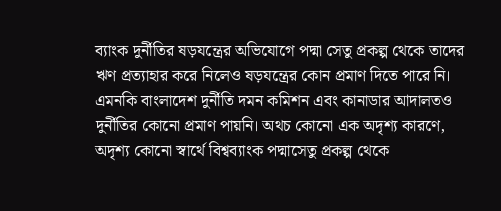ব্যাংক দুর্নীতির ষড়যন্ত্রের অভিযোগে পদ্মা সেতু প্রকল্প থেকে তাদের ঋণ প্রত্যাহার করে নিলেও ষড়যন্ত্রের কোন প্রমাণ দিতে পারে নি। এমনকি বাংলাদেশ দুর্নীতি দমন কমিশন এবং কানাডার আদালতও দুর্নীতির কোনো প্রমাণ পায়নি। অথচ কোনো এক অদৃশ্য কারণে, অদৃশ্য কোনো স্বার্থে বিশ্বব্যাংক পদ্মাসেতু প্রকল্প থেকে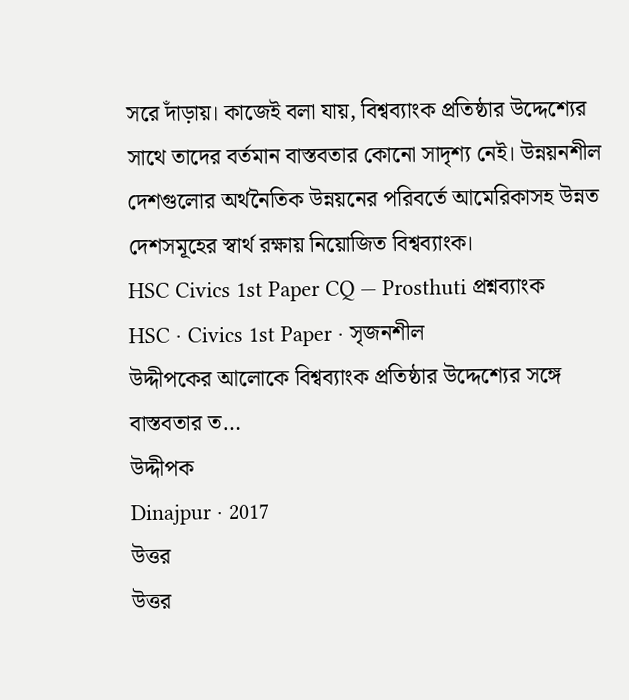সরে দাঁড়ায়। কাজেই বলা যায়, বিশ্বব্যাংক প্রতিষ্ঠার উদ্দেশ্যের সাথে তাদের বর্তমান বাস্তবতার কোনো সাদৃশ্য নেই। উন্নয়নশীল দেশগুলোর অর্থনৈতিক উন্নয়নের পরিবর্তে আমেরিকাসহ উন্নত দেশসমূহের স্বার্থ রক্ষায় নিয়োজিত বিশ্বব্যাংক।
HSC Civics 1st Paper CQ — Prosthuti প্রশ্নব্যাংক
HSC · Civics 1st Paper · সৃজনশীল
উদ্দীপকের আলোকে বিশ্বব্যাংক প্রতিষ্ঠার উদ্দেশ্যের সঙ্গে বাস্তবতার ত…
উদ্দীপক
Dinajpur · 2017
উত্তর
উত্তর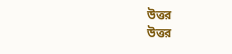উত্তর
উত্তর